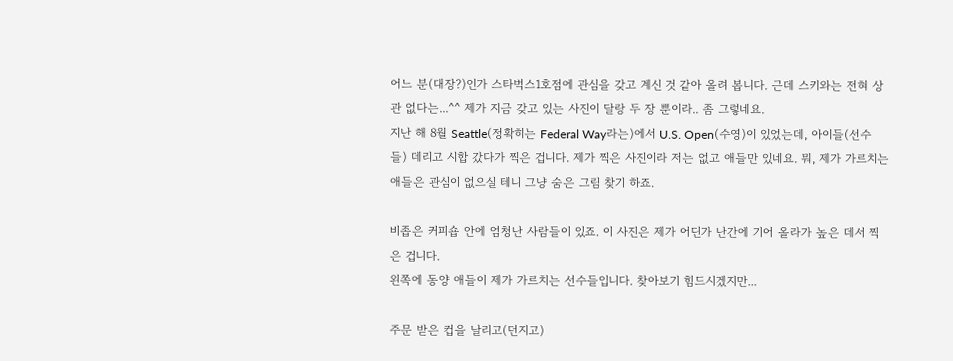어느 분(대장?)인가 스타벅스1호점에 관심을 갖고 계신 것 같아 올려 봅니다. 근데 스키와는 전혀 상관 없다는...^^ 제가 지금 갖고 있는 사진이 달랑 두 장 뿐이라.. 좀 그렇네요.
지난 해 8월 Seattle(정확히는 Federal Way라는)에서 U.S. Open(수영)이 있었는데, 아이들(선수들) 데리고 시합 갔다가 찍은 겁니다. 제가 찍은 사진이라 저는 없고 애들만 있네요. 뭐, 제가 가르치는 애들은 관심이 없으실 테니 그냥 숨은 그림 찾기 하죠.

비좁은 커피숍 안에 엄청난 사람들이 있죠. 이 사진은 제가 어딘가 난간에 기어 올라가 높은 데서 찍은 겁니다.
왼쪽에 동양 애들이 제가 가르치는 선수들입니다. 찾아보기 힘드시겠지만...

주문 받은 컵을 날리고(던지고)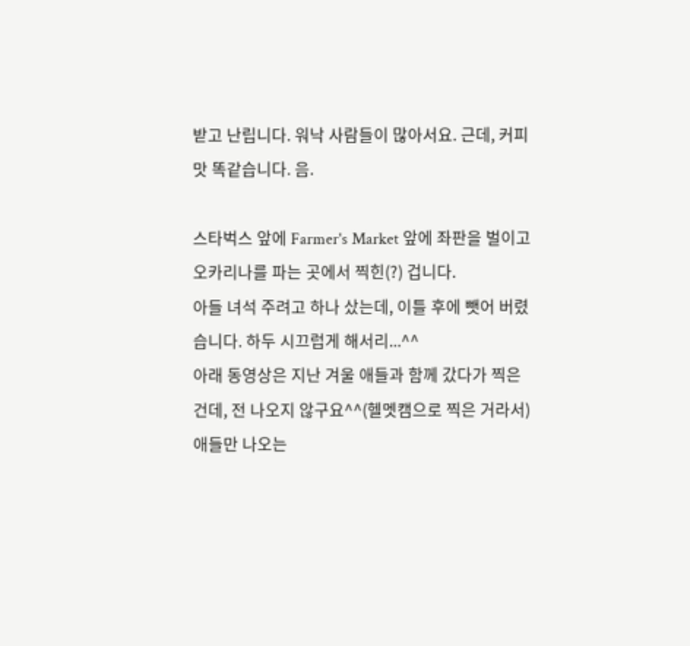받고 난립니다. 워낙 사람들이 많아서요. 근데, 커피맛 똑같습니다. 음.

스타벅스 앞에 Farmer's Market 앞에 좌판을 벌이고 오카리나를 파는 곳에서 찍힌(?) 겁니다.
아들 녀석 주려고 하나 샀는데, 이틀 후에 뺏어 버렸습니다. 하두 시끄럽게 해서리...^^
아래 동영상은 지난 겨울 애들과 함께 갔다가 찍은 건데, 전 나오지 않구요^^(헬멧캠으로 찍은 거라서) 애들만 나오는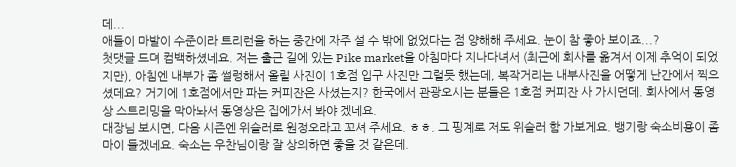데...
애들이 마발이 수준이라 트리런을 하는 중간에 자주 설 수 밖에 없었다는 점 양해해 주세요. 눈이 참 좋아 보이죠...?
첫댓글 드뎌 컴백하셨네요. 저는 출근 길에 있는 Pike market을 아침마다 지나다녀서 (최근에 회사를 옮겨서 이제 추억이 되었지만), 아침엔 내부가 좀 썰렁해서 올릴 사진이 1호점 입구 사진만 그럴듯 했는데, 복작거리는 내부사진을 어떻게 난간에서 찍으셨데요? 거기에 1호점에서만 파는 커피잔은 사셨는지? 한국에서 관광오시는 분들은 1호점 커피잔 사 가시던데. 회사에서 동영상 스트리밍을 막아놔서 동영상은 집에가서 봐야 겠네요.
대장님 보시면, 다음 시즌엔 위슬러로 원정오라고 꼬셔 주세요. ㅎㅎ. 그 핑계로 저도 위슬러 함 가보게요. 뱅기랑 숙소비용이 좀 마이 들겠네요. 숙소는 우찬님이랑 잘 상의하면 좋을 것 같은데.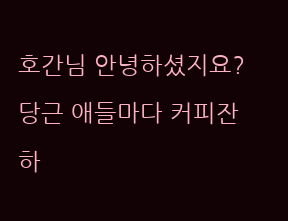호간님 안녕하셨지요? 당근 애들마다 커피잔 하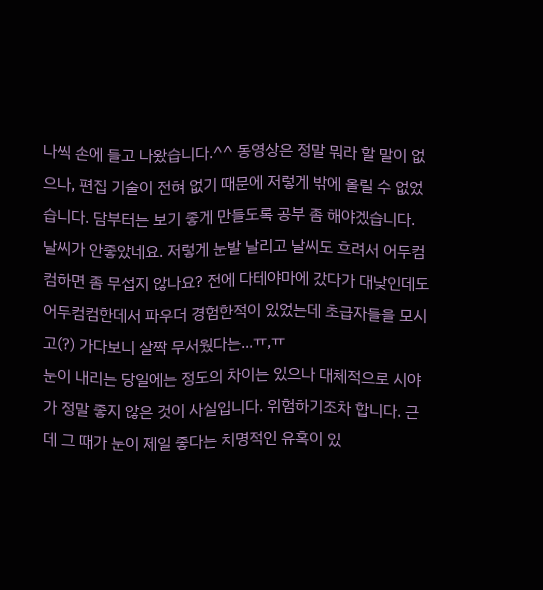나씩 손에 들고 나왔습니다.^^ 동영상은 정말 뭐라 할 말이 없으나, 편집 기술이 전혀 없기 때문에 저렇게 밖에 올릴 수 없었습니다. 담부터는 보기 좋게 만들도록 공부 좀 해야겠습니다.
날씨가 안좋았네요. 저렇게 눈발 날리고 날씨도 흐려서 어두컴컴하면 좀 무섭지 않나요? 전에 다테야마에 갔다가 대낮인데도 어두컴컴한데서 파우더 경험한적이 있었는데 초급자들을 모시고(?) 가다보니 살짝 무서웠다는...ㅠ,ㅠ
눈이 내리는 당일에는 정도의 차이는 있으나 대체적으로 시야가 정말 좋지 않은 것이 사실입니다. 위험하기조차 합니다. 근데 그 때가 눈이 제일 좋다는 치명적인 유혹이 있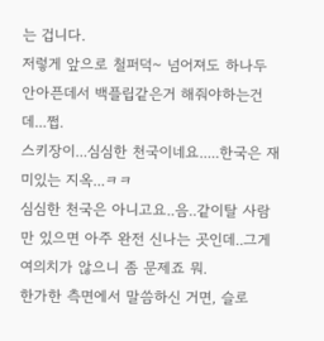는 겁니다.
저렇게 앞으로 철퍼덕~ 넘어져도 하나두 안아픈데서 백플립같은거 해줘야하는건데...쩝.
스키장이...심심한 천국이네요.....한국은 재미있는 지옥...ㅋㅋ
심심한 천국은 아니고요..음..같이탈 사람만 있으면 아주 완전 신나는 곳인데..그게 여의치가 않으니 좀 문제죠 뭐.
한가한 측면에서 말씀하신 거면, 슬로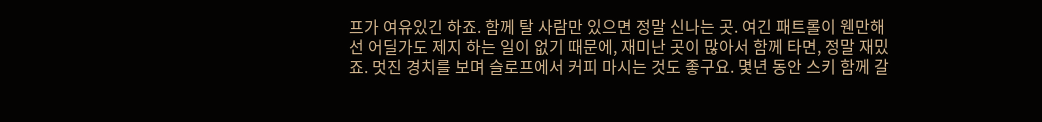프가 여유있긴 하죠. 함께 탈 사람만 있으면 정말 신나는 곳. 여긴 패트롤이 웬만해선 어딜가도 제지 하는 일이 없기 때문에, 재미난 곳이 많아서 함께 타면, 정말 재밌죠. 멋진 경치를 보며 슬로프에서 커피 마시는 것도 좋구요. 몇년 동안 스키 함께 갈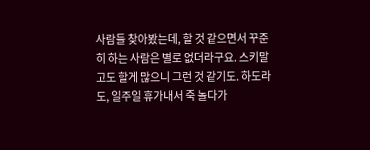사람들 찾아봤는데, 할 것 같으면서 꾸준히 하는 사람은 별로 없더라구요. 스키말고도 할게 많으니 그런 것 같기도. 하도라도, 일주일 휴가내서 죽 놀다가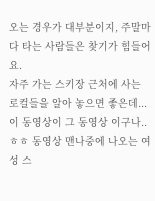오는 경우가 대부분이지, 주말마다 타는 사람들은 찾기가 힘들어요.
자주 가는 스키장 근처에 사는 로컬들을 알아 놓으면 좋은데...
이 동영상이 그 동영상 이구나.. ㅎㅎ 동영상 맨나중에 나오는 여성 스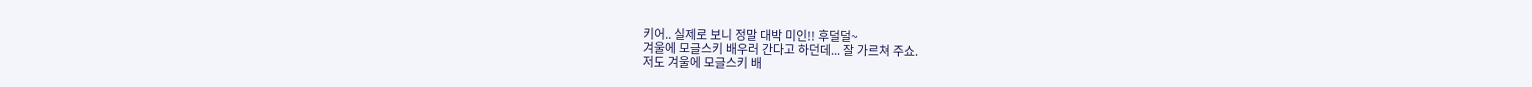키어.. 실제로 보니 정말 대박 미인!! 후덜덜~
겨울에 모글스키 배우러 간다고 하던데... 잘 가르쳐 주쇼.
저도 겨울에 모글스키 배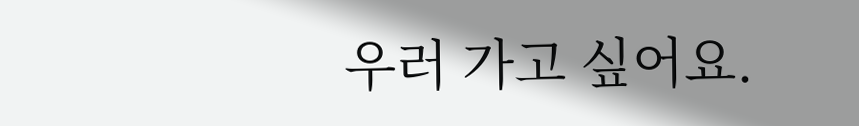우러 가고 싶어요.